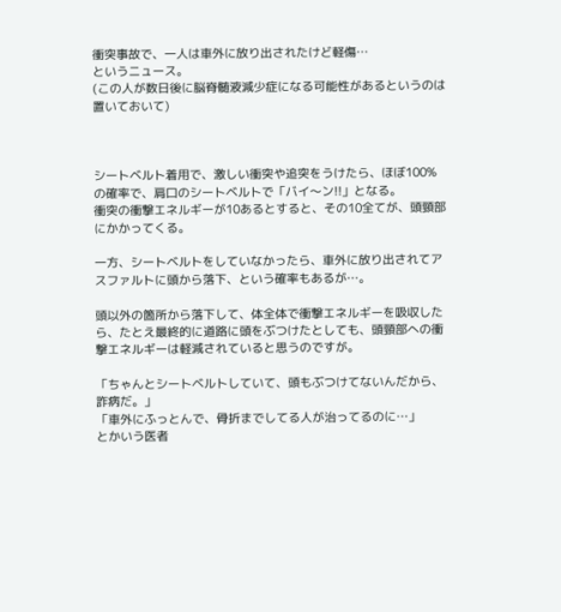衝突事故で、一人は車外に放り出されたけど軽傷…
というニュース。
(この人が数日後に脳脊髄液減少症になる可能性があるというのは置いておいて)



シートベルト着用で、激しい衝突や追突をうけたら、ほぼ100%の確率で、肩口のシートベルトで「バイ〜ン!!」となる。
衝突の衝撃エネルギーが10あるとすると、その10全てが、頭頸部にかかってくる。

一方、シートベルトをしていなかったら、車外に放り出されてアスファルトに頭から落下、という確率もあるが…。

頭以外の箇所から落下して、体全体で衝撃エネルギーを吸収したら、たとえ最終的に道路に頭をぶつけたとしても、頭頸部への衝撃エネルギーは軽減されていると思うのですが。

「ちゃんとシートベルトしていて、頭もぶつけてないんだから、詐病だ。」
「車外にふっとんで、骨折までしてる人が治ってるのに…」
とかいう医者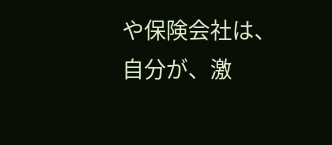や保険会社は、自分が、激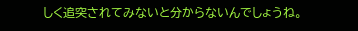しく追突されてみないと分からないんでしょうね。